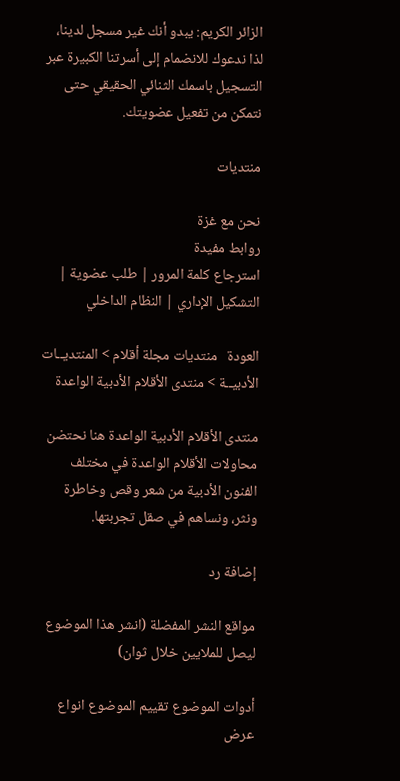الزائر الكريم: يبدو أنك غير مسجل لدينا، لذا ندعوك للانضمام إلى أسرتنا الكبيرة عبر التسجيل باسمك الثنائي الحقيقي حتى نتمكن من تفعيل عضويتك.

منتديات

نحن مع غزة
روابط مفيدة
استرجاع كلمة المرور | طلب عضوية | التشكيل الإداري | النظام الداخلي

العودة   منتديات مجلة أقلام > المنتديــات الأدبيــة > منتدى الأقلام الأدبية الواعدة

منتدى الأقلام الأدبية الواعدة هنا نحتضن محاولات الأقلام الواعدة في مختلف الفنون الأدبية من شعر وقص وخاطرة ونثر، ونساهم في صقل تجربتها.

إضافة رد

مواقع النشر المفضلة (انشر هذا الموضوع ليصل للملايين خلال ثوان)

أدوات الموضوع تقييم الموضوع انواع عرض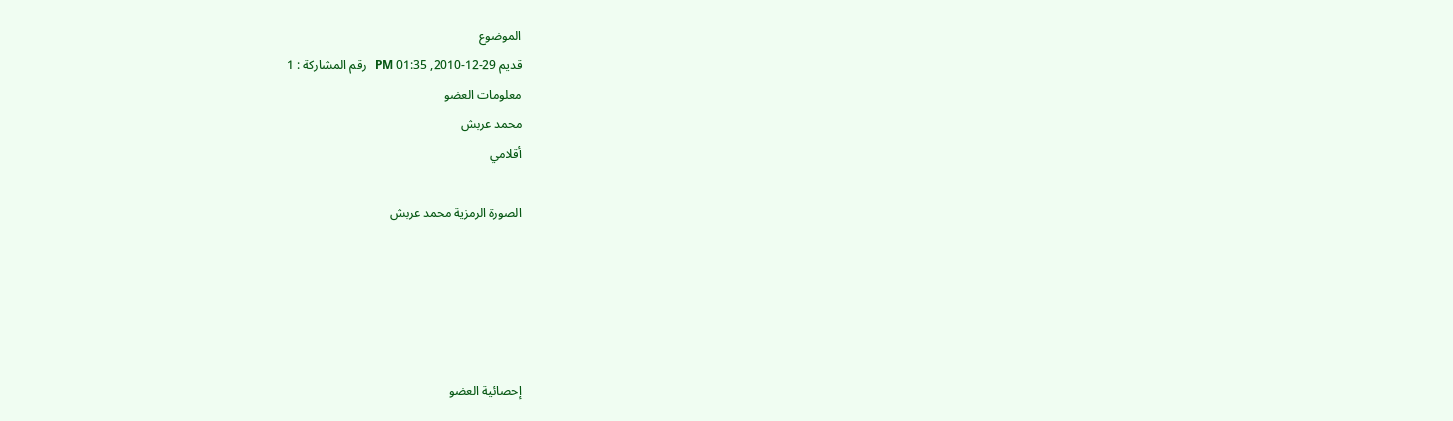الموضوع
قديم 29-12-2010, 01:35 PM   رقم المشاركة : 1
معلومات العضو
محمد عربش
أقلامي

الصورة الرمزية محمد عربش





إحصائية العضو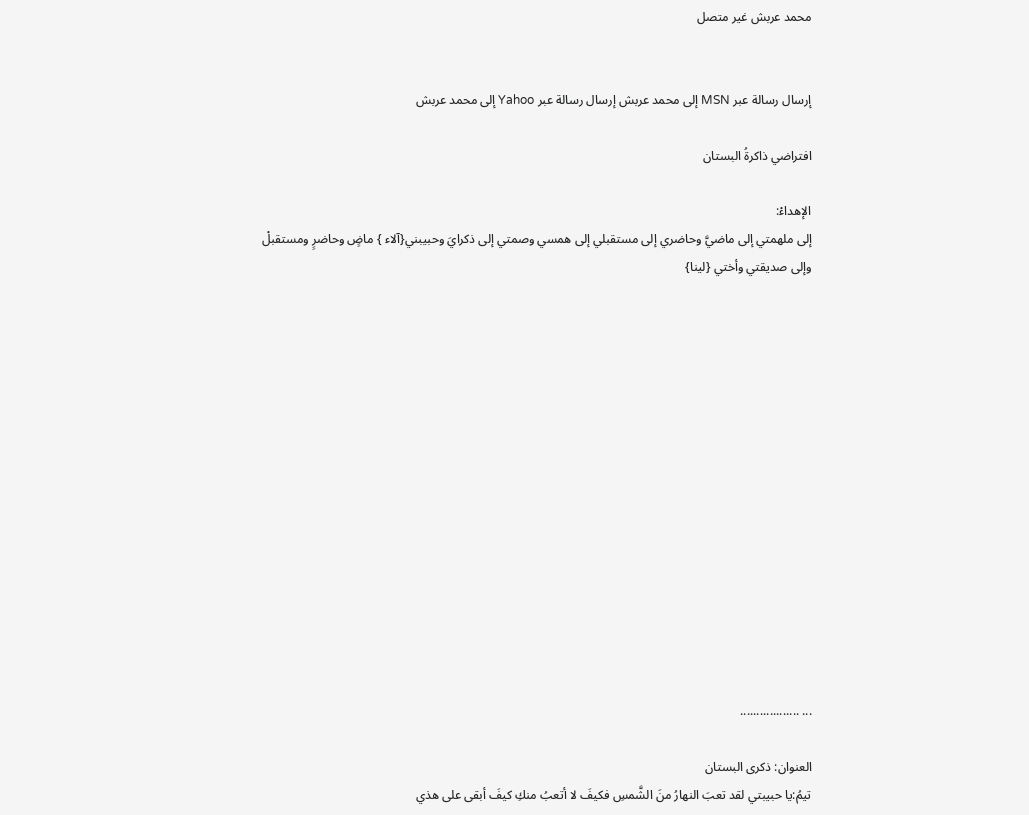محمد عربش غير متصل


إرسال رسالة عبر MSN إلى محمد عربش إرسال رسالة عبر Yahoo إلى محمد عربش

افتراضي ذاكرةُ البستان

الإهداءْ:
إلى ملهمتي إلى ماضيَّ وحاضري إلى مستقبلي إلى همسي وصمتي إلى ذكرايَ وحبيبني{آلاء } ماضٍ وحاضرٍ ومستقبلْ
وإلى صديقتي وأختي {لينا}















... ..................

العنوان: ذكرى البستان
تيمُ:يا حبيبتي لقد تعبَ النهارُ منَ الشَّمسِ فكيفَ لا أتعبُ منكِ كيفَ أبقى على هذي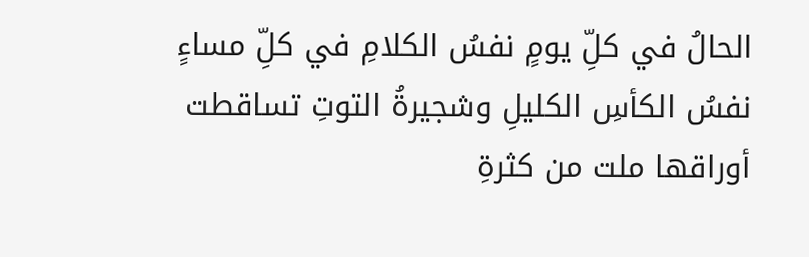الحالُ في كلِّ يومٍ نفسُ الكلامِ في كلِّ مساءٍ نفسُ الكأسِ الكليلِ وشجيرةُ التوتِ تساقطت أوراقها ملت من كثرةِ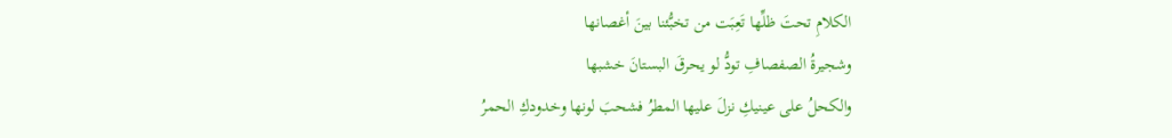الكلامِ تحتَ ظلِّها تَعِبَت من تخبُّئنا بينَ أغصانها
وشجيرةُ الصفصافِ تودُّ لو يحرقَ البستانَ خشبها
والكحلُ على عينيكِ نزلَ عليها المطرُ فشحبَ لونها وخدودكِ الحمرُ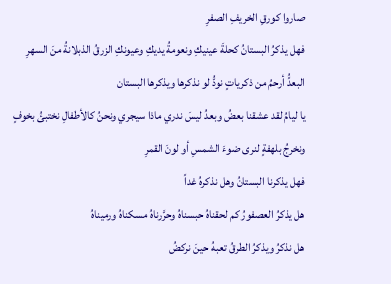صاروا كورقِ الخريفِ الصفرِ
فهل يذكرُ البستانُ كحلةَ عينيكِ ونعومةُ يديكِ وعيونكِ الزرقُ الذبلانةُ منَ السهرِ
البعدًُ أرحمُ من ذكرياتٍ نودُّ لو نذكرها ويذكرها البستان
يا ليامُ لقد عشقنا بعضُ وبعدُ ليسَ ندري ماذا سيجري ونحنُ كالأطفالِ نختبئُ بخوفٍ ونخرجُ بلهفةٍ لنرى ضوءَ الشمسِ أو لونَ القمرِ
فهل يذكرنا البستانُ وهل نذكرهُ غداً
هل يذكرُ العصفورُ كم لحقناهُ حبسناهُ وحرَّرناهُ مسكناهُ ورميناهُ
هل نذكرُ ويذكرُ الطرقُ تعبهُ حينَ نركضُ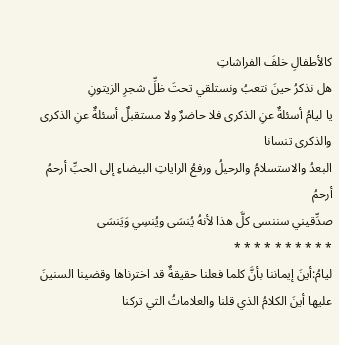كالأطفالِ خلفَ الفراشاتِ
هل نذكرُ حينَ نتعبُ ونستلقي تحتَ ظلِّ شجرِ الزيتونِ
يا ليامُ أسئلةٌ عنِ الذكرى فلا حاضرٌ ولا مستقبلٌ أسئلةٌ عنِ الذكرى والذكرى تنسانا
البعدُ والاستسلامُ والرحيلُ ورفعُ الراياتِ البيضاءِ إلى الحبِّ أرحمُ أرحمُ
صدِّقيني سننسى كلَّ هذا لأنهُ يُنسَى ويُنسِي وَيَنسَى
* * * * * * * * * *
ليامُ:أينَ إيماننا بأنَّ كلما فعلنا حقيقةٌ قد اخترناها وقضينا السنينَ عليها أينَ الكلامُ الذي قلنا والعلاماتُ التي تركنا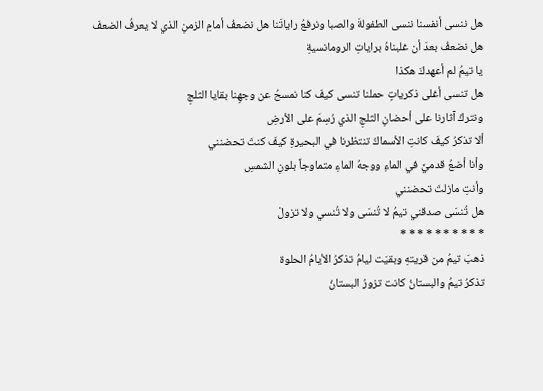هل ننسى أنفسنا ننسى الطفولةَ والصبا ونرفعُ راياتَنا هل نضعفُ أمامِ الزمنِ الذي لا يعرفُ الضعفَ
هل نضعفُ بعدَ أن غلبناهُ براياتِ الرومانسيةِ
يا تيمُ لم أعهدكَ هكذا
هل تنسى أغلى ذكرياتٍ حملنا تنسى كيفَ كنا نمسحُ عن وجهِنا بقايا الثلجِ
ونتركُ آثارنا على أحضانِ الثلجِ الذي رُسِمَ على الأرضِ
ألا تذكرُ كيفَ كانتِ الأسماكُ تنتظرنا في البحيرةِ كيفَ كنتَ تحضنني
وأنا أضعُ قدميَّ في الماءِ ووجهُ الماءِ متماوجاً بلونِ الشمسِ
وأنتِ مازلتَ تحضنني
هل تُنسَى صدقني تيمُ لا تُنسَى ولا تُنسي ولا تزولْ
* * * * * * * * * *
ذهبَ تيمُ من قريتهِ وبقيَت ليامُ تذكرُ الأيامُ الحلوة
تذكرُ تيمُ والبستانُ كانت تزورُ البستانُ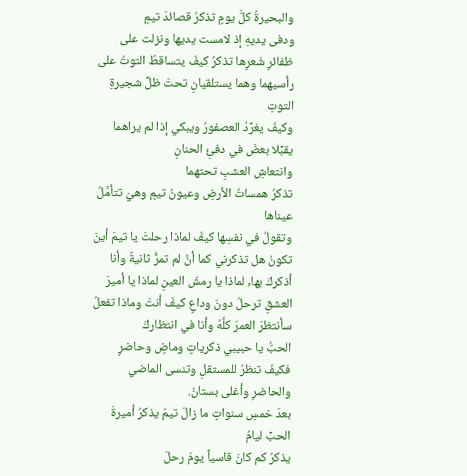والبحيرةُ كلَّ يومٍ تذكرُ قصائدَ تيمٍ
ودفى يديهِ إذ لامست يديها ونزلت على ظفائرِ شَعرِها تذكرُ كيفَ يتساقطُ التوتُ على رأسيهما وهما يستلقيانِ تحتَ ظلِّ شجيرةِ التوتِ
وكيفَ يغرِّدُ العصفورُ ويبكي إذا لم يراهما يقبِّلا بعضَ في دفئِ الحنانِ
وانتعاشِ العشبِ تحتهما
تذكرُ همساتُ الأرضِ وعيونُ تيمٍ وهيَ تتأمَّلُ عيناها
وتقولُ في نفسِها كيفَ لماذا رحلتَ يا تيمَ أينَ تكونُ هل تذكرني كما أنَّ لم تمرًّ ثانيةٌ وأنا أذكركَ بها, لماذا يا رمشَ العينِ لماذا يا أميرَ العشقِ ترحلُ دونَ وداعٍ كيفَ أنتَ وماذا تفعلُ
سأنتظرَ العمرَ كلَّهُ وأنا في انتظاركَ
الحبُّ يا حبيبي ذكرياتٍ وماضٍ وحاضرٍ
فكيفَ تنظرُ للمستقلِ وتنسى الماضي والحاضرِ وأغلى بستانْ.
بعدَ خمسِ سنواتٍ ما زالَ تيمُ يذكرُ أميرةَ الحبِّ ليامُ
يذكرُ كم كانَ قاسياً يومَ رحلَ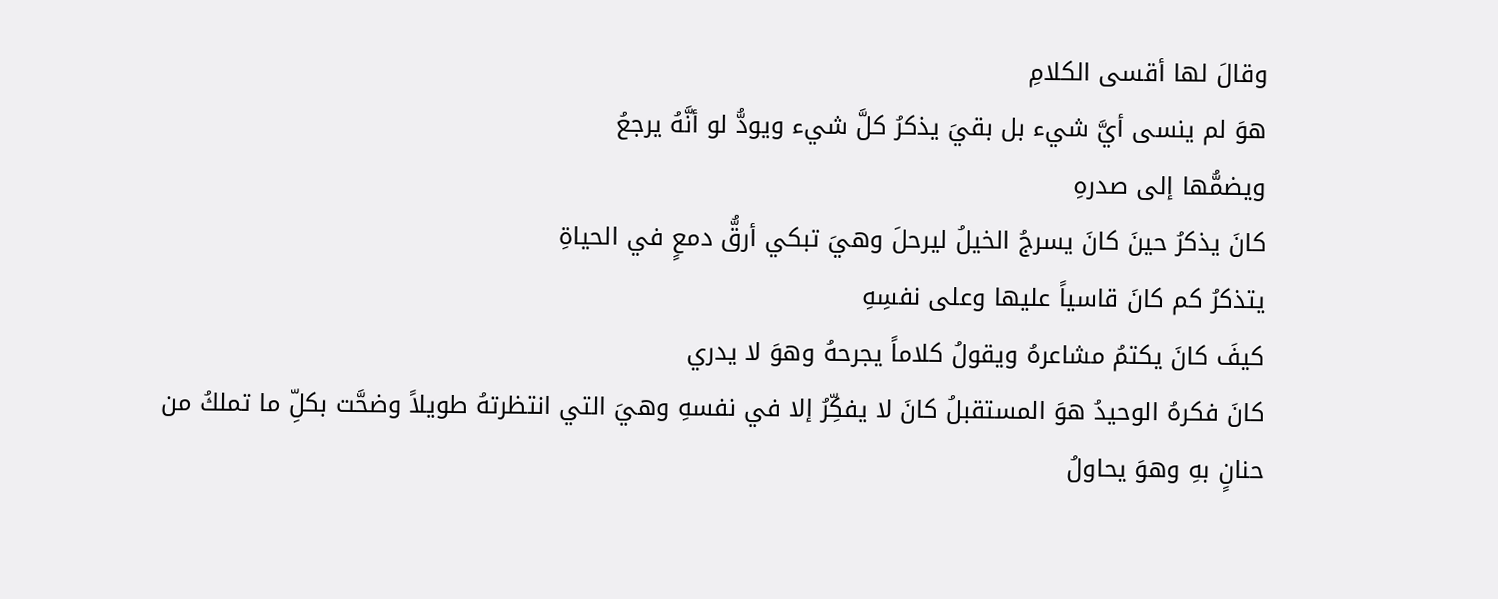وقالَ لها أقسى الكلامِ
هوَ لم ينسى أيَّ شيء بل بقيَ يذكرُ كلَّ شيء ويودُّ لو أنَّهُ يرجعُ
ويضمُّها إلى صدرهِ
كانَ يذكرُ حينَ كانَ يسرجُ الخيلُ ليرحلَ وهيَ تبكي أرقُّ دمعٍ في الحياةِ
يتذكرُ كم كانَ قاسياً عليها وعلى نفسِهِ
كيفَ كانَ يكتمُ مشاعرهُ ويقولُ كلاماً يجرحهُ وهوَ لا يدري
كانَ فكرهُ الوحيدُ هوَ المستقبلُ كانَ لا يفكِّرُ إلا في نفسهِ وهيَ التي انتظرتهُ طويلاً وضحَّت بكلِّ ما تملكُ من حنانٍ بهِ وهوَ يحاولُ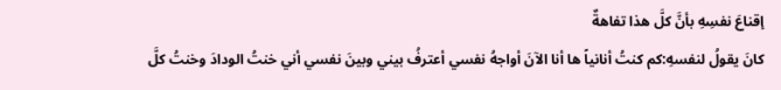إقناعَ نفسِهِ بأنَّ كلَّ هذا تفاهةٌ
كانَ يقولُ لنفسهِ:كم كنتُ أنانياً ها أنا الآنَ أواجهُ نفسي أعترفُ بيني وبينَ نفسي أني خنتُ الودادَ وخنتُ كلَّ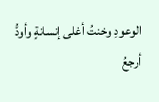الوعودِ وخنتُ أغلى إنسانةٍ وأودُّ أرجعُ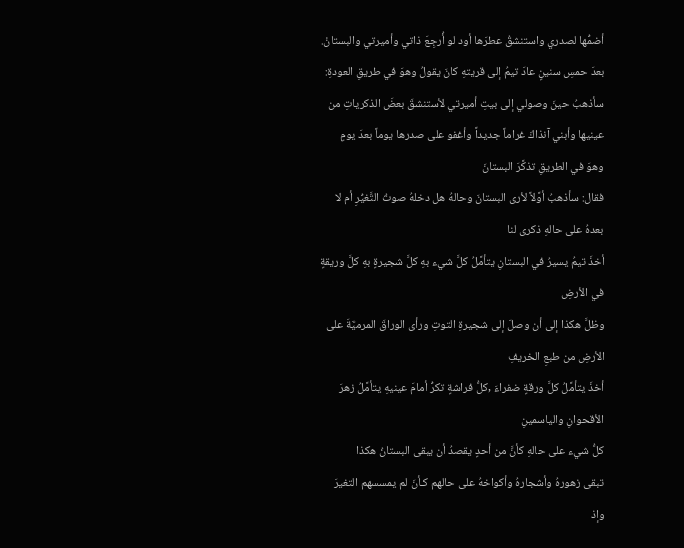أضمُّها لصدري واستنشقُ عطرَها أود لو أُرجِعَ ذاتي وأميرتي والبستانْ.
بعدَ حمسِ سنينٍ عادَ تيمُ إلى قريتهِ كانَ يقولُ وهوَ في طريقِ العودةِ:
سأذهبُ حينَ وصولي إلى بيتِ أميرتي لأستنشقَ بعضَ الذكرياتِ من عينيها وأبني آنذاكَ غراماً جديداً وأغفو على صدرها يوماً بعدَ يومٍ
وهوَ في الطريقِ تذكَّرَ البستانَ
فقال: سأذهبُ أوَّلاً لأرى البستانَ وحالهُ هل دخلهُ صوتُ التَّغيُّرِ أم لا بعدهُ على حالهِ ذكرى لنا
أخذَ تيمُ يسيرُ في البستانِ يتأمَّلُ كلَّ شيء بهِ كلَّ شجيرةٍ بهِ كلَّ وريقةٍ في الأرضِ
وظلَّ هكذا إلى أن وصلَ إلى شجيرةِ التوتِ ورأى الوراقَ المرميَّةَ على الأرضِ من طبعِ الخريفِ
أخذَ يتأمَّلُ كلَّ ورقةٍ ضفراءَ ,كلُّ فراشةٍ تكرُّ أمامَ عينيهِ يتأمَّلُ زهرَ الأقحوانِ والياسمينِ
كلُّ شيء على حالهِ كأنَّ من أحدٍ يقصدُ أن يبقى البستانُ هكذا
تبقى زهورهُ وأشجارهُ وأكواخهُ على حالهم كـأنَ لم يمسسهم التغيرَ
وإذ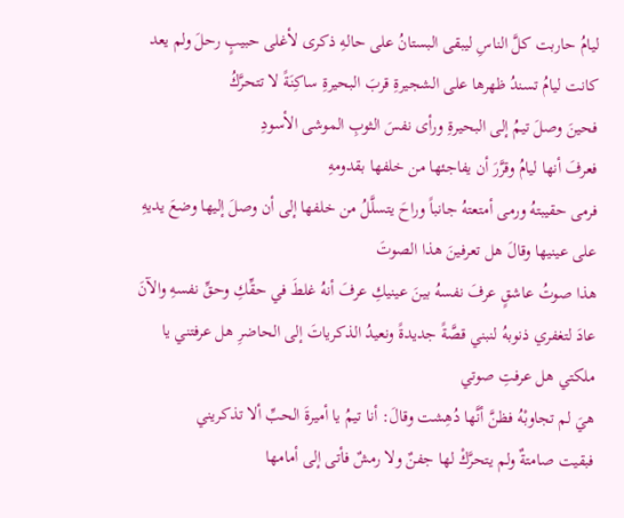ليامُ حاربت كلَّ الناسِ ليبقى البستانُ على حالهِ ذكرى لأغلى حبيبٍ رحلَ ولم يعد
كانت ليامُ تسندُ ظهرها على الشجيرةِ قربَ البحيرةِ ساكِنَةً لا تتحرَّكُ
فحينَ وصلَ تيمُ إلى البحيرةِ ورأى نفسَ الثوبِ الموشى الأسودِ
فعرفَ أنها ليامُ وقرَّرَ أن يفاجئها من خلفها بقدومهِ
فرمى حقيبتهُ ورمى أمتعتهُ جانباً وراحَ يتسلَّلُ من خلفها إلى أن وصلَ إليها وضعَ يديهِ على عينيها وقالَ هل تعرفينَ هذا الصوتَ
هذا صوتُ عاشقٍ عرفَ نفسهُ بينَ عينيكِ عرفَ أنهُ غلطَ في حقِّكِ وحقِّ نفسهِ والآنَ عادَ لتغفري ذنوبهُ لنبني قصَّةً جديدةً ونعيدُ الذكرياتَ إلى الحاضرِ هل عرفتني يا ملكتي هل عرفتِ صوتي
هيَ لم تجاوبْهُ فظنَّ أنَّها دُهِشت وقالَ: أنا تيمُ يا أميرةَ الحبِّ ألا تذكريني
فبقيت صامتةٌ ولم يتحرَّكْ لها جفنٌ ولا رمشٌ فأتى إلى أمامها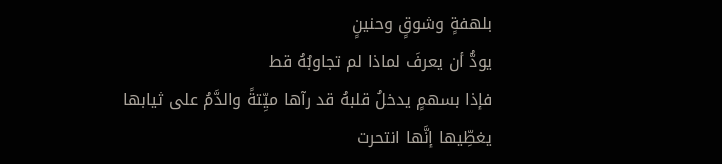بلهفةٍ وشوقٍ وحنينٍ
يودُّ أن يعرفَ لماذا لم تجاوبُهُ قط
فإذا بسهمٍ يدخلُ قلبهُ قد رآها ميِّتةً والدَّمُ على ثيابها يغطِّيها إنَّها انتحرت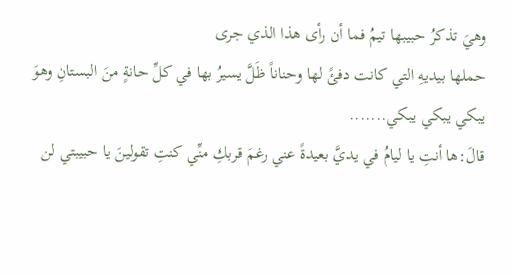وهيَ تذكرُ حبيبها تيمُ فما أن رأى هذا الذي جرى
حملها بيديهِ التي كانت دفئً لها وحناناً ظَلَّ يسيرُ بها في كلِّ حانةٍ منَ البستانِ وهوَ يبكي يبكي يبكي.......
قالَ:ها أنتِ يا ليامُ في يديَّ بعيدةً عني رغمَ قربكِ منِّي كنتِ تقولينَ يا حبيبتي لن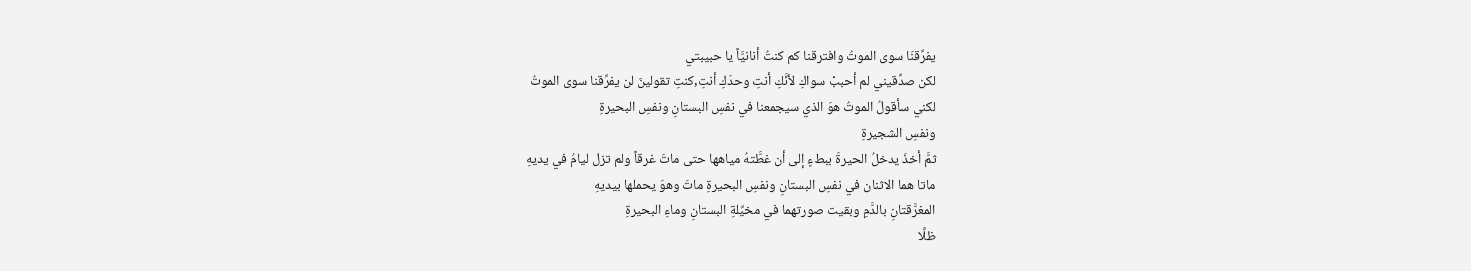يفرِّقنَا سوى الموتُ وافترقنا كم كنتُ أنانيَّاً يا حبيبتي
لكن صدِّقيني لم أحببْ سواكِ لأنَّكِ أنتِ وحدَكِ أنتِ,كنتِ تقولينَ لن يفرِّقنا سوى الموتُ
لكني سأقولُ الموتُ هوَ الذي سيجمعنا في نفسِ البستانِ ونفسِ البحيرةِ
ونفسِ الشجيرةِ
ثمَّ أخذَ يدخلُ الحيرةَ ببطءٍ إلى أن غطَّتهُ مياهها حتى ماتَ غرقاً ولم تزل ليامُ في يديهِ
ماتا هما الاثنان في نفسِ البستانِ ونفسِ البحيرةِ ماتَ وهوَ يحملها بيديهِ
المغرَّقتانِ بالدَّمِ وبقيت صورتهما في مخيِّلةِ البستانِ وماءِ البحيرةِ
ظلَّا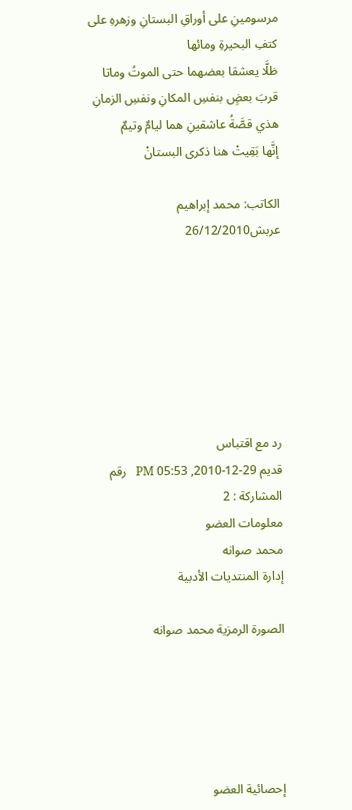مرسومينِ على أوراقِ البستانِ وزهرهِ على كتفِ البحيرةِ ومائها
ظلَّا يعشقا بعضهما حتى الموتُ وماتا قربَ بعضٍ بنفسِ المكانِ ونفسِ الزمانِ
هذي قصَّةُ عاشقينِ هما ليامٌ وتيمٌ
إنَّها بَقِيتْ هنا ذكرى البستانْ

الكاتب: محمد إبراهيم عربش26/12/2010







رد مع اقتباس
قديم 29-12-2010, 05:53 PM   رقم المشاركة : 2
معلومات العضو
محمد صوانه
إدارة المنتديات الأدبية

الصورة الرمزية محمد صوانه





إحصائية العضو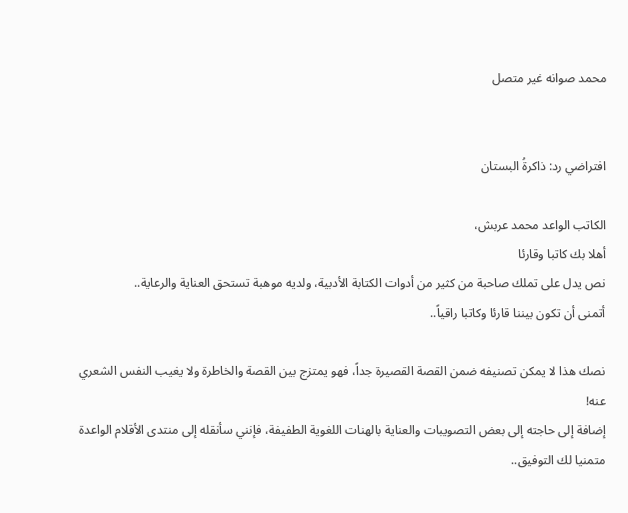محمد صوانه غير متصل


افتراضي رد: ذاكرةُ البستان

الكاتب الواعد محمد عربش،
أهلا بك كاتبا وقارئا
نص يدل على تملك صاحبة من كثير من أدوات الكتابة الأدبية، ولديه موهبة تستحق العناية والرعاية..
أتمنى أن تكون بيننا قارئا وكاتبا راقياً..

نصك هذا لا يمكن تصنيفه ضمن القصة القصيرة جداً، فهو يمتزج بين القصة والخاطرة ولا يغيب النفس الشعري عنه!
إضافة إلى حاجته إلى بعض التصويبات والعناية بالهنات اللغوية الطفيفة، فإنني سأنقله إلى منتدى الأقلام الواعدة
متمنيا لك التوفيق..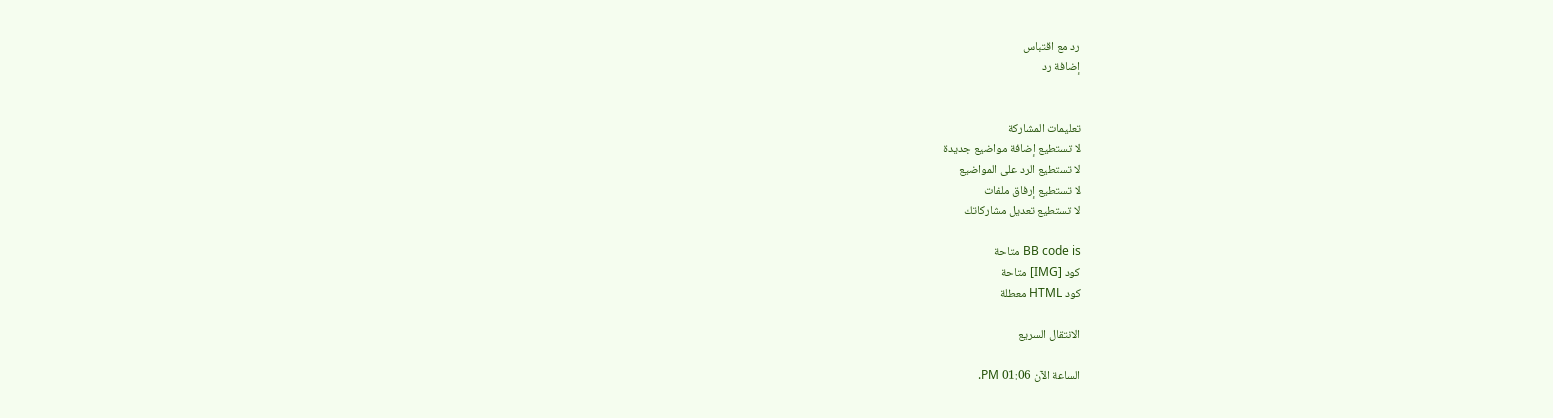رد مع اقتباس
إضافة رد


تعليمات المشاركة
لا تستطيع إضافة مواضيع جديدة
لا تستطيع الرد على المواضيع
لا تستطيع إرفاق ملفات
لا تستطيع تعديل مشاركاتك

BB code is متاحة
كود [IMG] متاحة
كود HTML معطلة

الانتقال السريع

الساعة الآن 01:06 PM.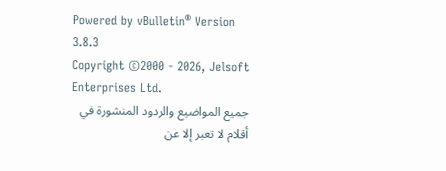Powered by vBulletin® Version 3.8.3
Copyright ©2000 - 2026, Jelsoft Enterprises Ltd.
جميع المواضيع والردود المنشورة في أقلام لا تعبر إلا عن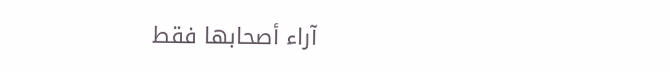آراء أصحابها فقط